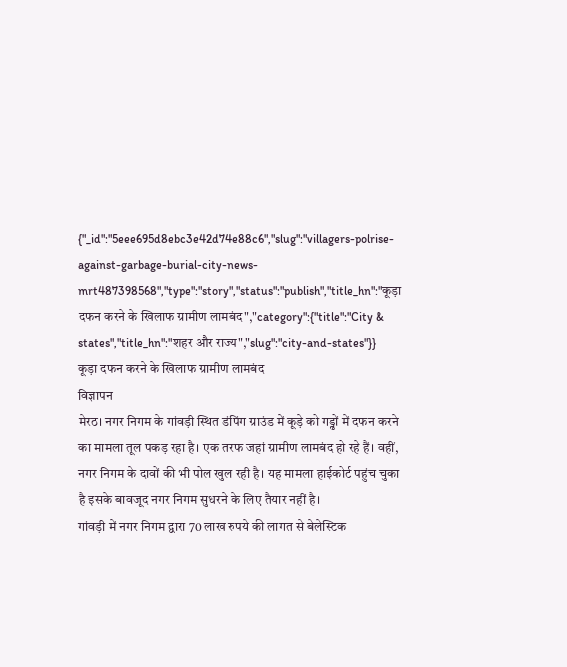{"_id":"5eee695d8ebc3e42d74e88c6","slug":"villagers-polrise-against-garbage-burial-city-news-mrt487398568","type":"story","status":"publish","title_hn":"कूड़ा दफन करने के खिलाफ ग्रामीण लामबंद","category":{"title":"City & states","title_hn":"शहर और राज्य","slug":"city-and-states"}}
कूड़ा दफन करने के खिलाफ ग्रामीण लामबंद
विज्ञापन
मेरठ। नगर निगम के गांवड़ी स्थित डंपिंग ग्राउंड में कूड़े को गड्ढों में दफन करने का मामला तूल पकड़ रहा है। एक तरफ जहां ग्रामीण लामबंद हो रहे हैं। वहीं, नगर निगम के दावों की भी पोल खुल रही है। यह मामला हाईकोर्ट पहुंच चुका है इसके बावजूद नगर निगम सुधरने के लिए तैयार नहीं है।
गांवड़ी में नगर निगम द्वारा 70 लाख रुपये की लागत से बेलेस्टिक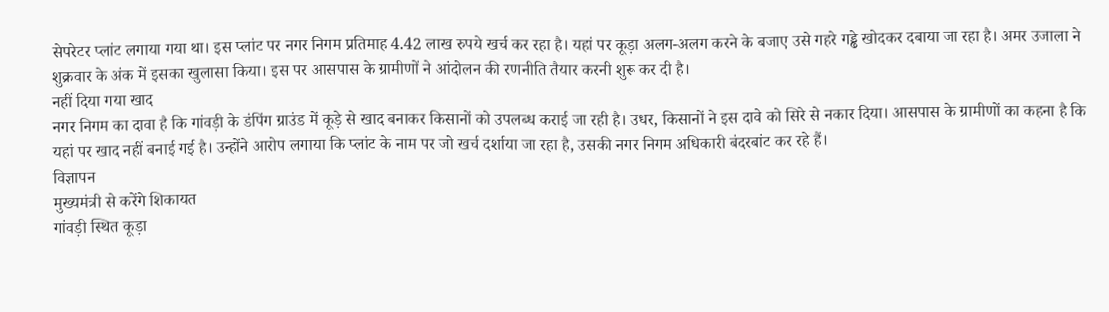सेपरेटर प्लांट लगाया गया था। इस प्लांट पर नगर निगम प्रतिमाह 4.42 लाख रुपये खर्च कर रहा है। यहां पर कूड़ा अलग-अलग करने के बजाए उसे गहरे गड्ढे खोदकर दबाया जा रहा है। अमर उजाला ने शुक्रवार के अंक में इसका खुलासा किया। इस पर आसपास के ग्रामीणों ने आंदोलन की रणनीति तैयार करनी शुरू कर दी है।
नहीं दिया गया खाद
नगर निगम का दावा है कि गांवड़ी के डंपिंग ग्राउंड में कूड़े से खाद बनाकर किसानों को उपलब्ध कराई जा रही है। उधर, किसानों ने इस दावे को सिरे से नकार दिया। आसपास के ग्रामीणों का कहना है कि यहां पर खाद नहीं बनाई गई है। उन्होंने आरोप लगाया कि प्लांट के नाम पर जो खर्च दर्शाया जा रहा है, उसकी नगर निगम अधिकारी बंदरबांट कर रहे हैं।
विज्ञापन
मुख्यमंत्री से करेंगे शिकायत
गांवड़ी स्थित कूड़ा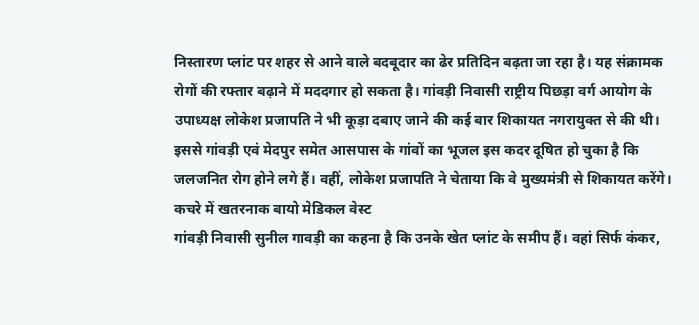निस्तारण प्लांट पर शहर से आने वाले बदबूदार का ढेर प्रतिदिन बढ़ता जा रहा है। यह संक्रामक रोगों की रफ्तार बढ़ाने में मददगार हो सकता है। गांवड़ी निवासी राष्ट्रीय पिछड़ा वर्ग आयोग के उपाध्यक्ष लोकेश प्रजापति ने भी कूड़ा दबाए जाने की कई बार शिकायत नगरायुक्त से की थी। इससे गांवड़ी एवं मेदपुर समेत आसपास के गांवों का भूजल इस कदर दूषित हो चुका है कि जलजनित रोग होने लगे हैं। वहीं, लोकेश प्रजापति ने चेताया कि वे मुख्यमंत्री से शिकायत करेंगे।
कचरे में खतरनाक बायो मेडिकल वेस्ट
गांवड़ी निवासी सुनील गावड़ी का कहना है कि उनके खेत प्लांट के समीप हैं। वहां सिर्फ कंकर,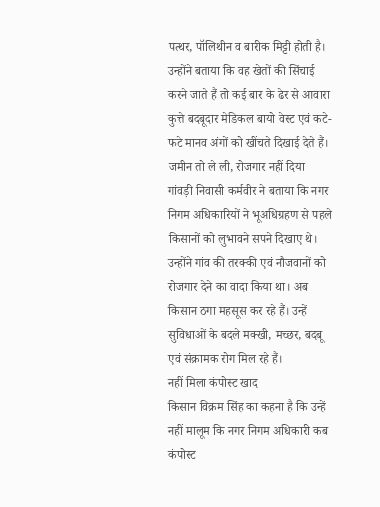पत्थर, पॉलिथीन व बारीक मिट्टी होती है। उन्होंने बताया कि वह खेतों की सिंचाई करने जाते हैं तो कई बार के ढेर से आवारा कुत्ते बदबूदार मेडिकल बायो वेस्ट एवं कटे-फटे मानव अंगों को खींचते दिखाई देते हैं।
जमीन तो ले ली, रोजगार नहीं दिया
गांवड़ी निवासी कर्मवीर ने बताया कि नगर निगम अधिकारियों ने भूअधिग्रहण से पहले किसानों को लुभावने सपने दिखाए थे। उन्होंने गांव की तरक्की एवं नौजवानों को रोजगार देने का वादा किया था। अब किसान ठगा महसूस कर रहे हैं। उन्हें सुविधाओं के बदले मक्खी, मच्छर, बदबू एवं संक्रामक रोग मिल रहे हैं।
नहीं मिला कंपोस्ट खाद
किसान विक्रम सिंह का कहना है कि उन्हें नहीं मालूम कि नगर निगम अधिकारी कब कंपोस्ट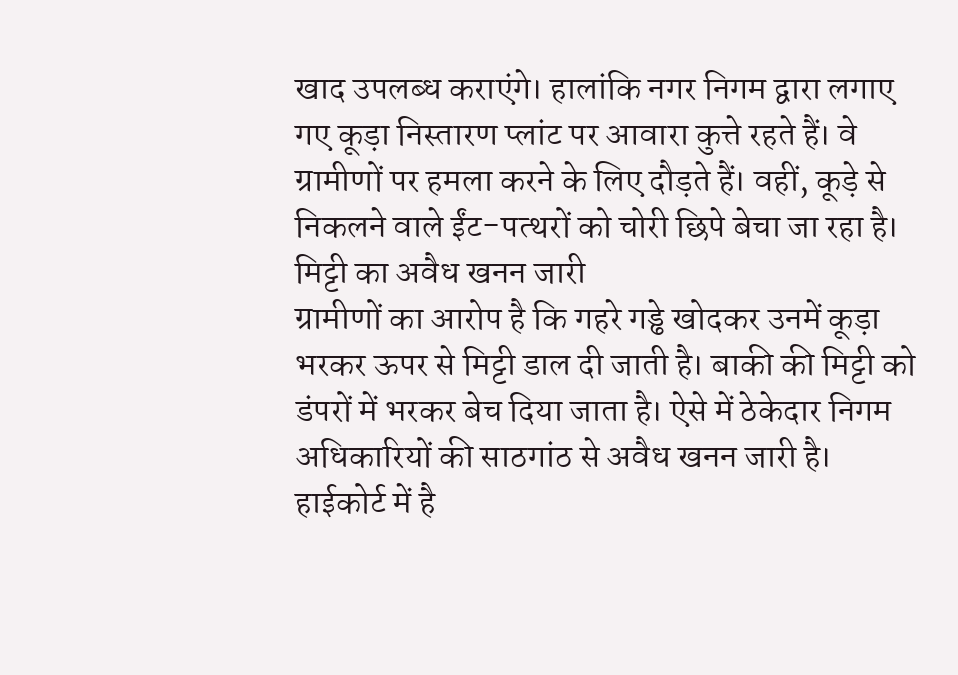खाद उपलब्ध कराएंगे। हालांकि नगर निगम द्वारा लगाए गए कूड़ा निस्तारण प्लांट पर आवारा कुत्ते रहते हैं। वे ग्रामीणों पर हमला करने के लिए दौड़ते हैं। वहीं, कूड़े से निकलने वाले ईंट-पत्थरों को चोरी छिपे बेचा जा रहा है।
मिट्टी का अवैध खनन जारी
ग्रामीणों का आरोप है कि गहरे गड्ढे खोदकर उनमें कूड़ा भरकर ऊपर से मिट्टी डाल दी जाती है। बाकी की मिट्टी को डंपरों में भरकर बेच दिया जाता है। ऐसे में ठेकेदार निगम अधिकारियों की साठगांठ से अवैध खनन जारी है।
हाईकोर्ट में है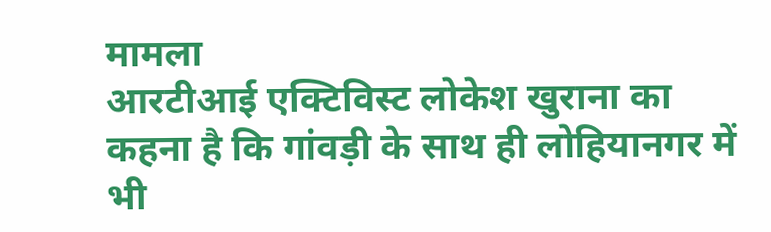मामला
आरटीआई एक्टिविस्ट लोकेश खुराना का कहना है कि गांवड़ी के साथ ही लोहियानगर में भी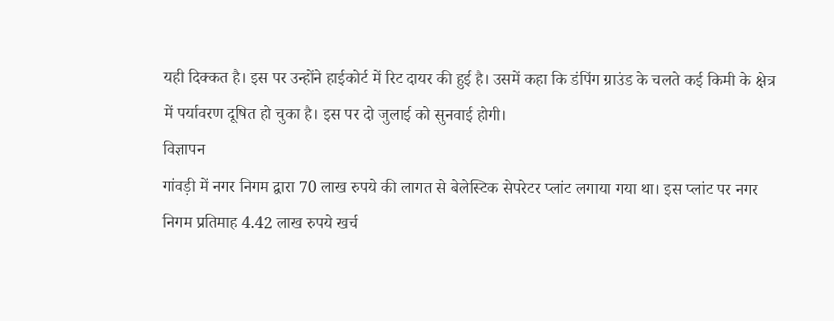यही दिक्कत है। इस पर उन्होंने हाईकोर्ट में रिट दायर की हुई है। उसमें कहा कि डंपिंग ग्राउंड के चलते कई किमी के क्षेत्र में पर्यावरण दूषित हो चुका है। इस पर दो जुलाई को सुनवाई होगी।
विज्ञापन
गांवड़ी में नगर निगम द्वारा 70 लाख रुपये की लागत से बेलेस्टिक सेपरेटर प्लांट लगाया गया था। इस प्लांट पर नगर निगम प्रतिमाह 4.42 लाख रुपये खर्च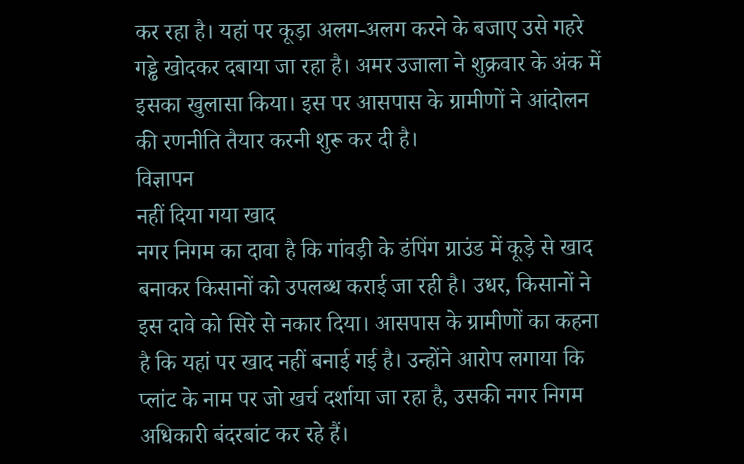कर रहा है। यहां पर कूड़ा अलग-अलग करने के बजाए उसे गहरे गड्ढे खोदकर दबाया जा रहा है। अमर उजाला ने शुक्रवार के अंक में इसका खुलासा किया। इस पर आसपास के ग्रामीणों ने आंदोलन की रणनीति तैयार करनी शुरू कर दी है।
विज्ञापन
नहीं दिया गया खाद
नगर निगम का दावा है कि गांवड़ी के डंपिंग ग्राउंड में कूड़े से खाद बनाकर किसानों को उपलब्ध कराई जा रही है। उधर, किसानों ने इस दावे को सिरे से नकार दिया। आसपास के ग्रामीणों का कहना है कि यहां पर खाद नहीं बनाई गई है। उन्होंने आरोप लगाया कि प्लांट के नाम पर जो खर्च दर्शाया जा रहा है, उसकी नगर निगम अधिकारी बंदरबांट कर रहे हैं।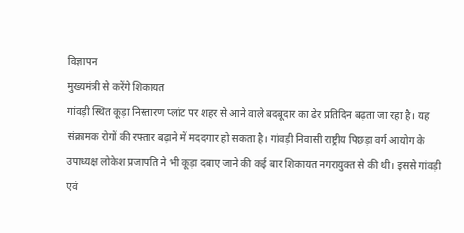विज्ञापन
मुख्यमंत्री से करेंगे शिकायत
गांवड़ी स्थित कूड़ा निस्तारण प्लांट पर शहर से आने वाले बदबूदार का ढेर प्रतिदिन बढ़ता जा रहा है। यह संक्रामक रोगों की रफ्तार बढ़ाने में मददगार हो सकता है। गांवड़ी निवासी राष्ट्रीय पिछड़ा वर्ग आयोग के उपाध्यक्ष लोकेश प्रजापति ने भी कूड़ा दबाए जाने की कई बार शिकायत नगरायुक्त से की थी। इससे गांवड़ी एवं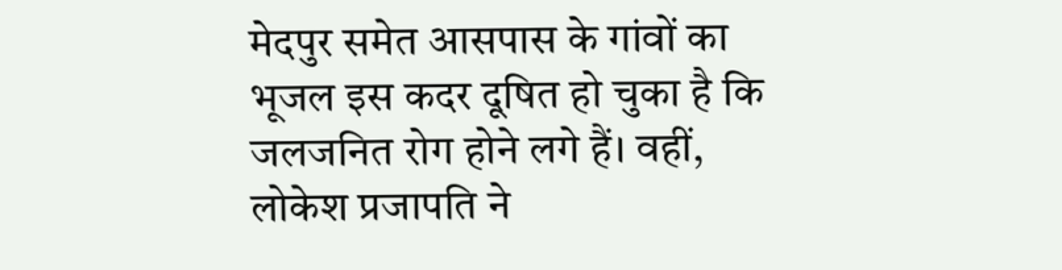मेदपुर समेत आसपास के गांवों का भूजल इस कदर दूषित हो चुका है कि जलजनित रोग होने लगे हैं। वहीं, लोकेश प्रजापति ने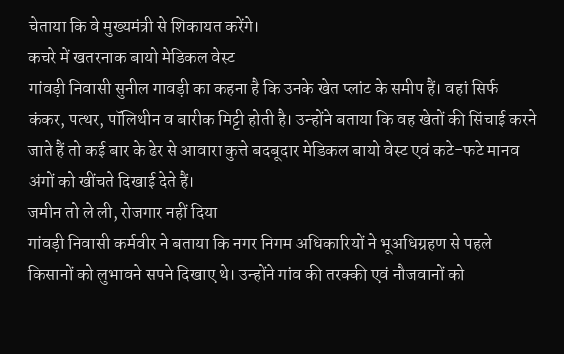चेताया कि वे मुख्यमंत्री से शिकायत करेंगे।
कचरे में खतरनाक बायो मेडिकल वेस्ट
गांवड़ी निवासी सुनील गावड़ी का कहना है कि उनके खेत प्लांट के समीप हैं। वहां सिर्फ कंकर, पत्थर, पॉलिथीन व बारीक मिट्टी होती है। उन्होंने बताया कि वह खेतों की सिंचाई करने जाते हैं तो कई बार के ढेर से आवारा कुत्ते बदबूदार मेडिकल बायो वेस्ट एवं कटे-फटे मानव अंगों को खींचते दिखाई देते हैं।
जमीन तो ले ली, रोजगार नहीं दिया
गांवड़ी निवासी कर्मवीर ने बताया कि नगर निगम अधिकारियों ने भूअधिग्रहण से पहले किसानों को लुभावने सपने दिखाए थे। उन्होंने गांव की तरक्की एवं नौजवानों को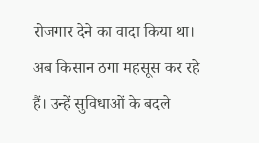रोजगार देने का वादा किया था। अब किसान ठगा महसूस कर रहे हैं। उन्हें सुविधाओं के बदले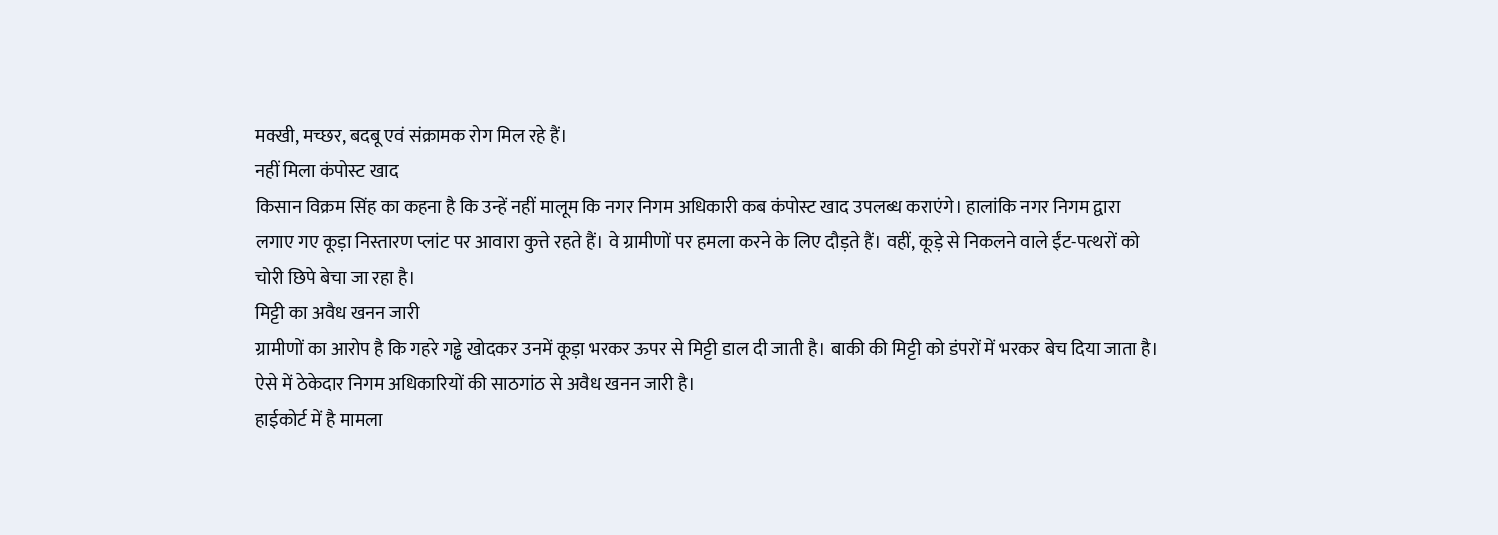मक्खी, मच्छर, बदबू एवं संक्रामक रोग मिल रहे हैं।
नहीं मिला कंपोस्ट खाद
किसान विक्रम सिंह का कहना है कि उन्हें नहीं मालूम कि नगर निगम अधिकारी कब कंपोस्ट खाद उपलब्ध कराएंगे। हालांकि नगर निगम द्वारा लगाए गए कूड़ा निस्तारण प्लांट पर आवारा कुत्ते रहते हैं। वे ग्रामीणों पर हमला करने के लिए दौड़ते हैं। वहीं, कूड़े से निकलने वाले ईंट-पत्थरों को चोरी छिपे बेचा जा रहा है।
मिट्टी का अवैध खनन जारी
ग्रामीणों का आरोप है कि गहरे गड्ढे खोदकर उनमें कूड़ा भरकर ऊपर से मिट्टी डाल दी जाती है। बाकी की मिट्टी को डंपरों में भरकर बेच दिया जाता है। ऐसे में ठेकेदार निगम अधिकारियों की साठगांठ से अवैध खनन जारी है।
हाईकोर्ट में है मामला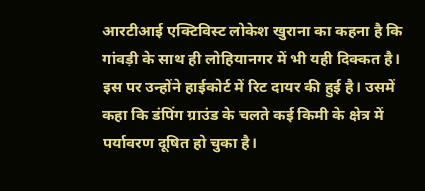आरटीआई एक्टिविस्ट लोकेश खुराना का कहना है कि गांवड़ी के साथ ही लोहियानगर में भी यही दिक्कत है। इस पर उन्होंने हाईकोर्ट में रिट दायर की हुई है। उसमें कहा कि डंपिंग ग्राउंड के चलते कई किमी के क्षेत्र में पर्यावरण दूषित हो चुका है।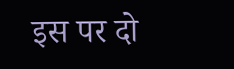इस पर दो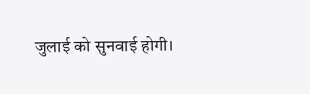जुलाई को सुनवाई होगी।